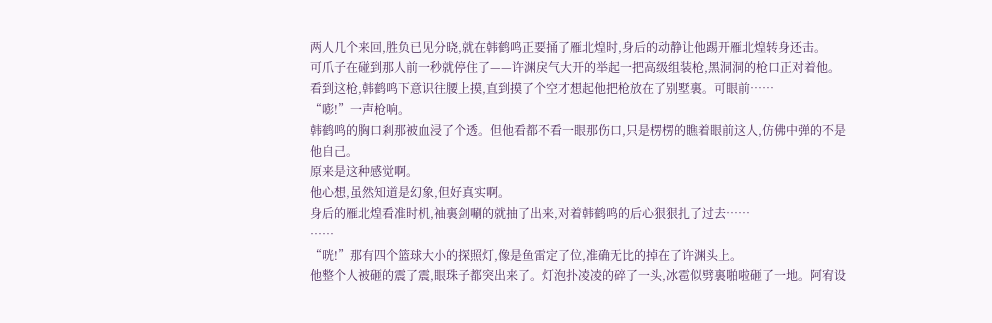两人几个来回,胜负已见分晓,就在韩鹤鸣正要捅了雁北煌时,身后的动静让他踢开雁北煌转身还击。
可爪子在碰到那人前一秒就停住了——许渊戾气大开的举起一把高级组装枪,黑洞洞的枪口正对着他。
看到这枪,韩鹤鸣下意识往腰上摸,直到摸了个空才想起他把枪放在了别墅裏。可眼前……
“嘭!”一声枪响。
韩鹤鸣的胸口剎那被血浸了个透。但他看都不看一眼那伤口,只是楞楞的瞧着眼前这人,仿佛中弹的不是他自己。
原来是这种感觉啊。
他心想,虽然知道是幻象,但好真实啊。
身后的雁北煌看准时机,袖裏剑唰的就抽了出来,对着韩鹤鸣的后心狠狠扎了过去……
……
“咣!”那有四个篮球大小的探照灯,像是鱼雷定了位,准确无比的掉在了许渊头上。
他整个人被砸的震了震,眼珠子都突出来了。灯泡扑凌凌的碎了一头,冰雹似劈裏啪啦砸了一地。阿宥设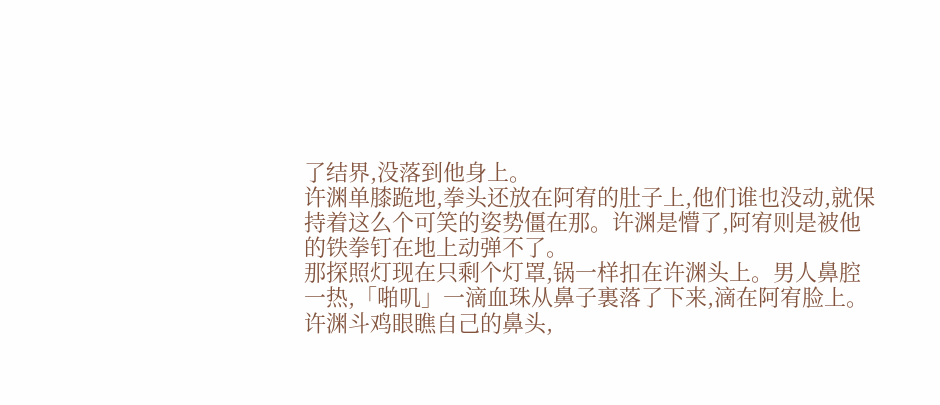了结界,没落到他身上。
许渊单膝跪地,拳头还放在阿宥的肚子上,他们谁也没动,就保持着这么个可笑的姿势僵在那。许渊是懵了,阿宥则是被他的铁拳钉在地上动弹不了。
那探照灯现在只剩个灯罩,锅一样扣在许渊头上。男人鼻腔一热,「啪叽」一滴血珠从鼻子裏落了下来,滴在阿宥脸上。许渊斗鸡眼瞧自己的鼻头,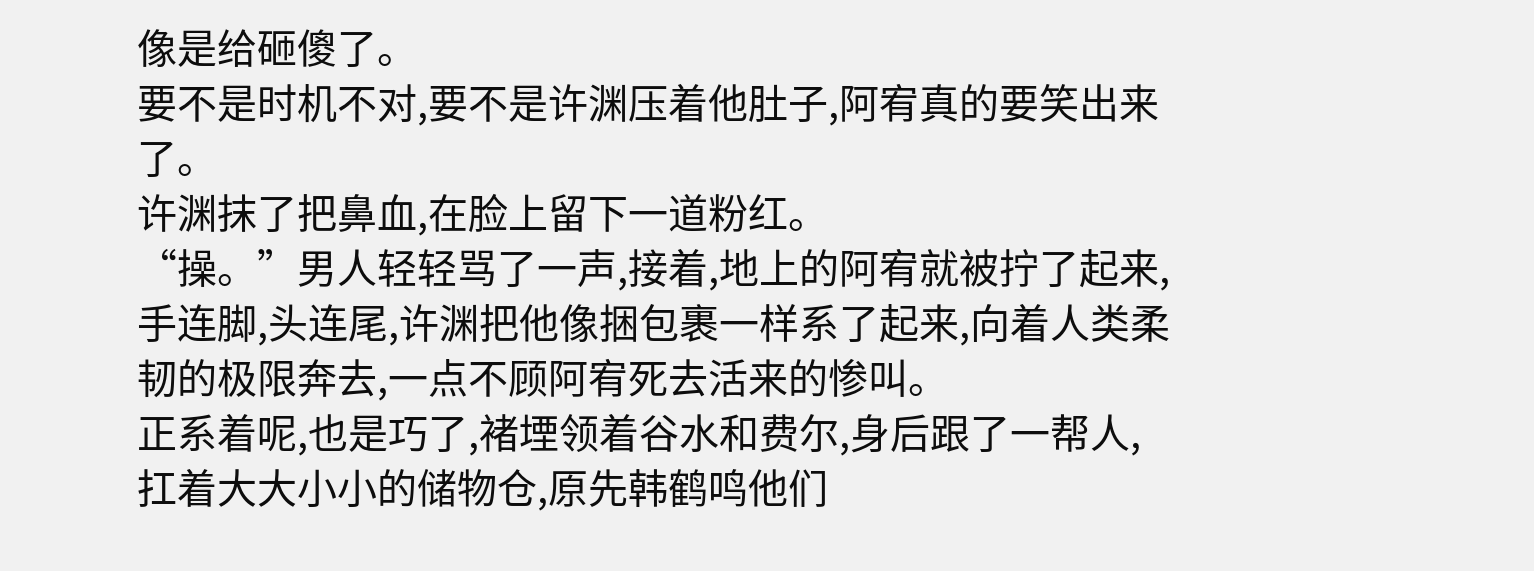像是给砸傻了。
要不是时机不对,要不是许渊压着他肚子,阿宥真的要笑出来了。
许渊抹了把鼻血,在脸上留下一道粉红。
“操。”男人轻轻骂了一声,接着,地上的阿宥就被拧了起来,手连脚,头连尾,许渊把他像捆包裹一样系了起来,向着人类柔韧的极限奔去,一点不顾阿宥死去活来的惨叫。
正系着呢,也是巧了,褚堙领着谷水和费尔,身后跟了一帮人,扛着大大小小的储物仓,原先韩鹤鸣他们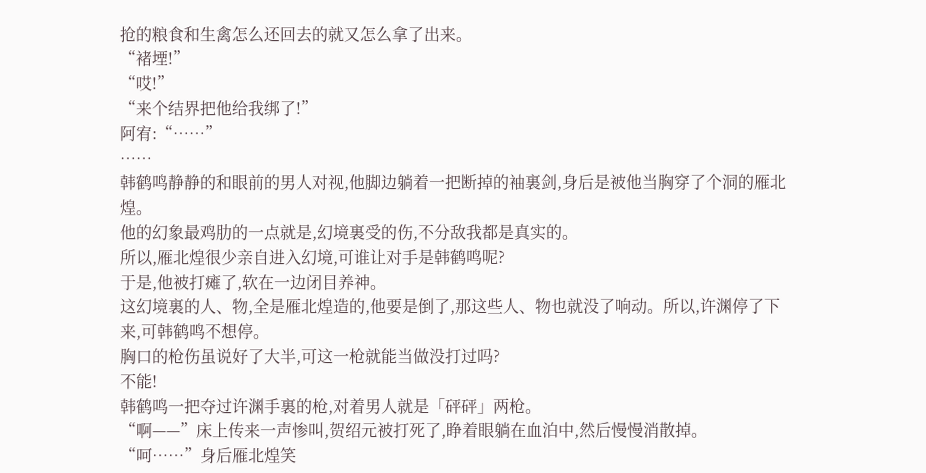抢的粮食和生禽怎么还回去的就又怎么拿了出来。
“褚堙!”
“哎!”
“来个结界把他给我绑了!”
阿宥:“……”
……
韩鹤鸣静静的和眼前的男人对视,他脚边躺着一把断掉的袖裏剑,身后是被他当胸穿了个洞的雁北煌。
他的幻象最鸡肋的一点就是,幻境裏受的伤,不分敌我都是真实的。
所以,雁北煌很少亲自进入幻境,可谁让对手是韩鹤鸣呢?
于是,他被打瘫了,软在一边闭目养神。
这幻境裏的人、物,全是雁北煌造的,他要是倒了,那这些人、物也就没了响动。所以,许渊停了下来,可韩鹤鸣不想停。
胸口的枪伤虽说好了大半,可这一枪就能当做没打过吗?
不能!
韩鹤鸣一把夺过许渊手裏的枪,对着男人就是「砰砰」两枪。
“啊——”床上传来一声惨叫,贺绍元被打死了,睁着眼躺在血泊中,然后慢慢消散掉。
“呵……”身后雁北煌笑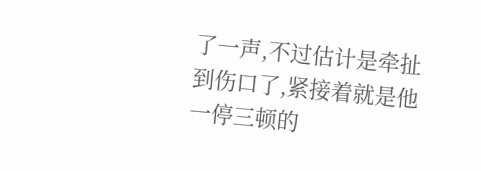了一声,不过估计是牵扯到伤口了,紧接着就是他一停三顿的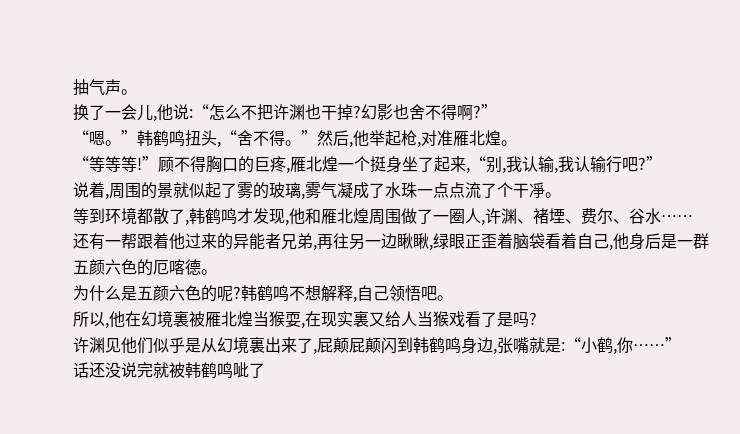抽气声。
换了一会儿,他说:“怎么不把许渊也干掉?幻影也舍不得啊?”
“嗯。”韩鹤鸣扭头,“舍不得。”然后,他举起枪,对准雁北煌。
“等等等!”顾不得胸口的巨疼,雁北煌一个挺身坐了起来,“别,我认输,我认输行吧?”
说着,周围的景就似起了雾的玻璃,雾气凝成了水珠一点点流了个干凈。
等到环境都散了,韩鹤鸣才发现,他和雁北煌周围做了一圈人,许渊、褚堙、费尔、谷水……
还有一帮跟着他过来的异能者兄弟,再往另一边瞅瞅,绿眼正歪着脑袋看着自己,他身后是一群五颜六色的厄喀德。
为什么是五颜六色的呢?韩鹤鸣不想解释,自己领悟吧。
所以,他在幻境裏被雁北煌当猴耍,在现实裏又给人当猴戏看了是吗?
许渊见他们似乎是从幻境裏出来了,屁颠屁颠闪到韩鹤鸣身边,张嘴就是:“小鹤,你……”
话还没说完就被韩鹤鸣呲了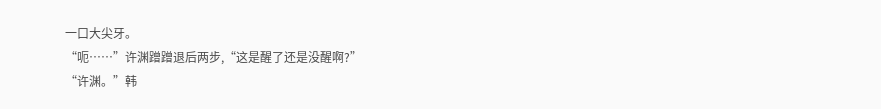一口大尖牙。
“呃……”许渊蹭蹭退后两步,“这是醒了还是没醒啊?”
“许渊。”韩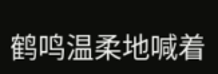鹤鸣温柔地喊着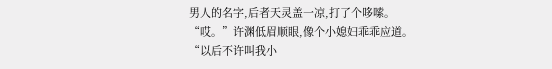男人的名字,后者天灵盖一凉,打了个哆嗦。
“哎。”许渊低眉顺眼,像个小媳妇乖乖应道。
“以后不许叫我小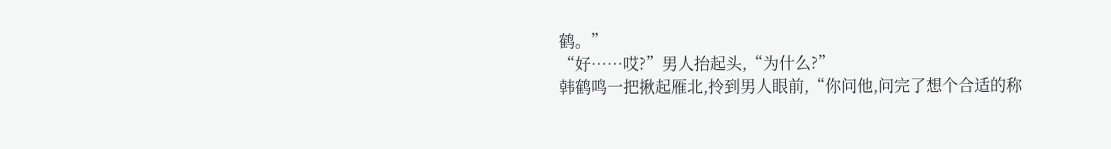鹤。”
“好……哎?”男人抬起头,“为什么?”
韩鹤鸣一把揪起雁北,拎到男人眼前,“你问他,问完了想个合适的称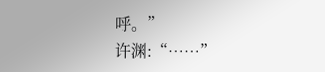呼。”
许渊:“……”